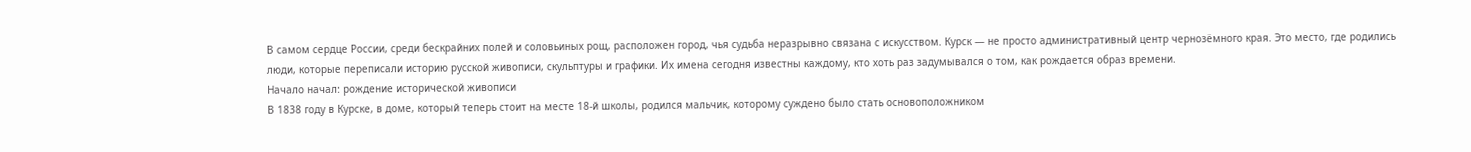В самом сердце России, среди бескрайних полей и соловьиных рощ, расположен город, чья судьба неразрывно связана с искусством. Курск — не просто административный центр чернозёмного края. Это место, где родились люди, которые переписали историю русской живописи, скульптуры и графики. Их имена сегодня известны каждому, кто хоть раз задумывался о том, как рождается образ времени.
Начало начал: рождение исторической живописи
В 1838 году в Курске, в доме, который теперь стоит на месте 18‑й школы, родился мальчик, которому суждено было стать основоположником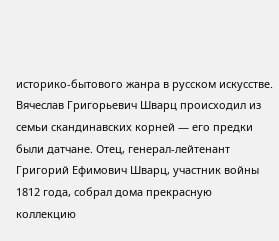историко‑бытового жанра в русском искусстве. Вячеслав Григорьевич Шварц происходил из семьи скандинавских корней — его предки были датчане. Отец, генерал‑лейтенант Григорий Ефимович Шварц, участник войны 1812 года, собрал дома прекрасную коллекцию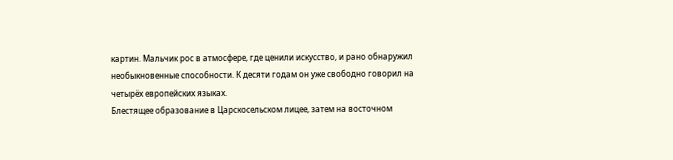картин. Мальчик рос в атмосфере, где ценили искусство, и рано обнаружил необыкновенные способности. К десяти годам он уже свободно говорил на четырёх европейских языках.
Блестящее образование в Царскосельском лицее, затем на восточном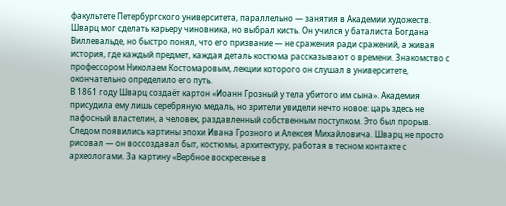факультете Петербургского университета, параллельно — занятия в Академии художеств. Шварц мог сделать карьеру чиновника, но выбрал кисть. Он учился у баталиста Богдана Виллевальде, но быстро понял, что его призвание — не сражения ради сражений, а живая история, где каждый предмет, каждая деталь костюма рассказывают о времени. Знакомство с профессором Николаем Костомаровым, лекции которого он слушал в университете, окончательно определило его путь.
В 1861 году Шварц создаёт картон «Иоанн Грозный у тела убитого им сына». Академия присудила ему лишь серебряную медаль, но зрители увидели нечто новое: царь здесь не пафосный властелин, а человек, раздавленный собственным поступком. Это был прорыв. Следом появились картины эпохи Ивана Грозного и Алексея Михайловича. Шварц не просто рисовал — он воссоздавал быт, костюмы, архитектуру, работая в тесном контакте с археологами. За картину «Вербное воскресенье в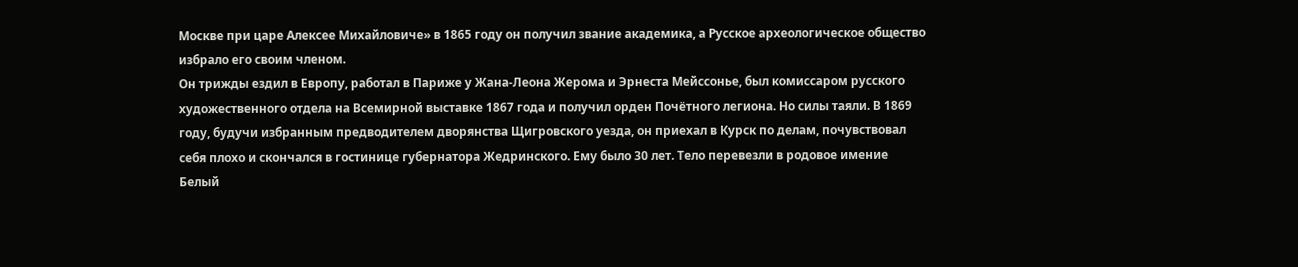Москве при царе Алексее Михайловиче» в 1865 году он получил звание академика, а Русское археологическое общество избрало его своим членом.
Он трижды ездил в Европу, работал в Париже у Жана‑Леона Жерома и Эрнеста Мейссонье, был комиссаром русского художественного отдела на Всемирной выставке 1867 года и получил орден Почётного легиона. Но силы таяли. В 1869 году, будучи избранным предводителем дворянства Щигровского уезда, он приехал в Курск по делам, почувствовал себя плохо и скончался в гостинице губернатора Жедринского. Ему было 30 лет. Тело перевезли в родовое имение Белый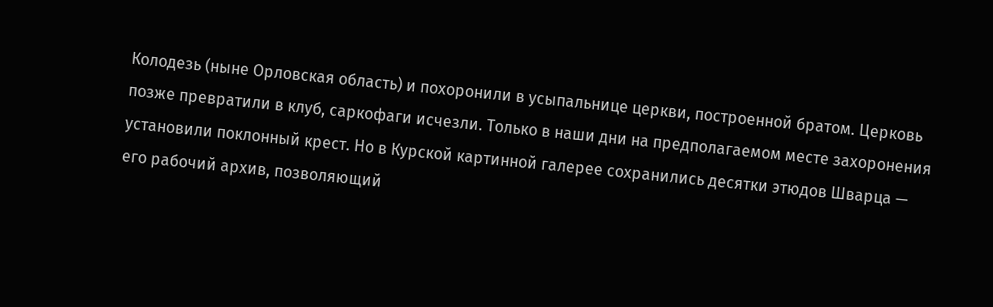Колодезь (ныне Орловская область) и похоронили в усыпальнице церкви, построенной братом. Церковь позже превратили в клуб, саркофаги исчезли. Только в наши дни на предполагаемом месте захоронения установили поклонный крест. Но в Курской картинной галерее сохранились десятки этюдов Шварца — его рабочий архив, позволяющий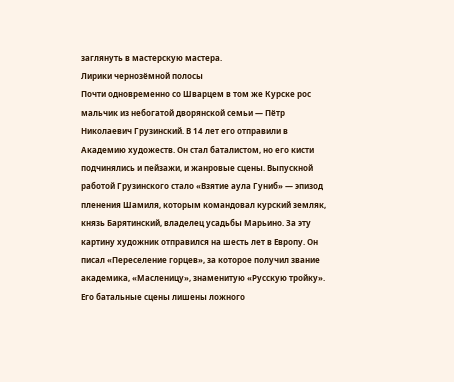заглянуть в мастерскую мастера.
Лирики чернозёмной полосы
Почти одновременно со Шварцем в том же Курске рос мальчик из небогатой дворянской семьи — Пётр Николаевич Грузинский. В 14 лет его отправили в Академию художеств. Он стал баталистом, но его кисти подчинялись и пейзажи, и жанровые сцены. Выпускной работой Грузинского стало «Взятие аула Гуниб» — эпизод пленения Шамиля, которым командовал курский земляк, князь Барятинский, владелец усадьбы Марьино. За эту картину художник отправился на шесть лет в Европу. Он писал «Переселение горцев», за которое получил звание академика, «Масленицу», знаменитую «Русскую тройку». Его батальные сцены лишены ложного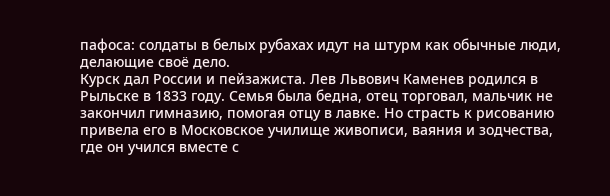пафоса: солдаты в белых рубахах идут на штурм как обычные люди, делающие своё дело.
Курск дал России и пейзажиста. Лев Львович Каменев родился в Рыльске в 1833 году. Семья была бедна, отец торговал, мальчик не закончил гимназию, помогая отцу в лавке. Но страсть к рисованию привела его в Московское училище живописи, ваяния и зодчества, где он учился вместе с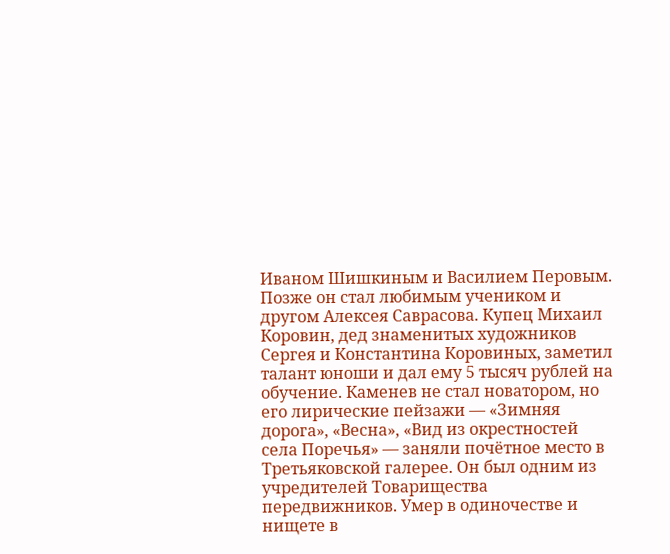Иваном Шишкиным и Василием Перовым. Позже он стал любимым учеником и другом Алексея Саврасова. Купец Михаил Коровин, дед знаменитых художников Сергея и Константина Коровиных, заметил талант юноши и дал ему 5 тысяч рублей на обучение. Каменев не стал новатором, но его лирические пейзажи — «Зимняя дорога», «Весна», «Вид из окрестностей села Поречья» — заняли почётное место в Третьяковской галерее. Он был одним из учредителей Товарищества передвижников. Умер в одиночестве и нищете в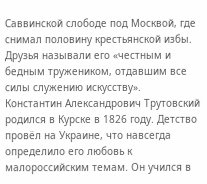Саввинской слободе под Москвой, где снимал половину крестьянской избы. Друзья называли его «честным и бедным тружеником, отдавшим все силы служению искусству».
Константин Александрович Трутовский родился в Курске в 1826 году. Детство провёл на Украине, что навсегда определило его любовь к малороссийским темам. Он учился в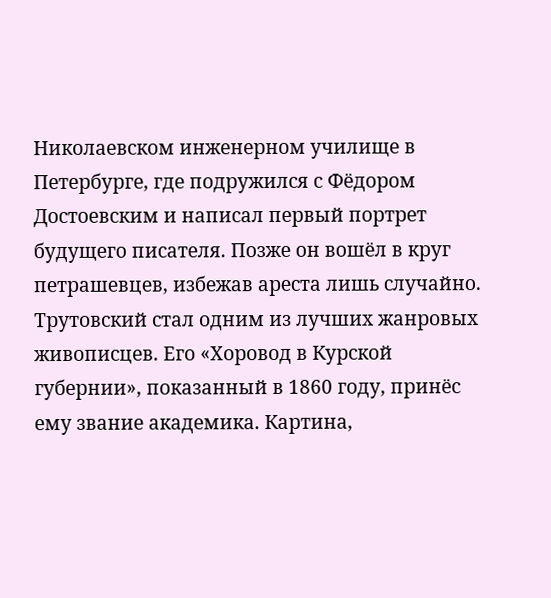Николаевском инженерном училище в Петербурге, где подружился с Фёдором Достоевским и написал первый портрет будущего писателя. Позже он вошёл в круг петрашевцев, избежав ареста лишь случайно. Трутовский стал одним из лучших жанровых живописцев. Его «Хоровод в Курской губернии», показанный в 1860 году, принёс ему звание академика. Картина,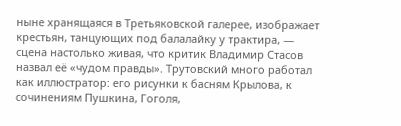ныне хранящаяся в Третьяковской галерее, изображает крестьян, танцующих под балалайку у трактира, — сцена настолько живая, что критик Владимир Стасов назвал её «чудом правды». Трутовский много работал как иллюстратор: его рисунки к басням Крылова, к сочинениям Пушкина, Гоголя,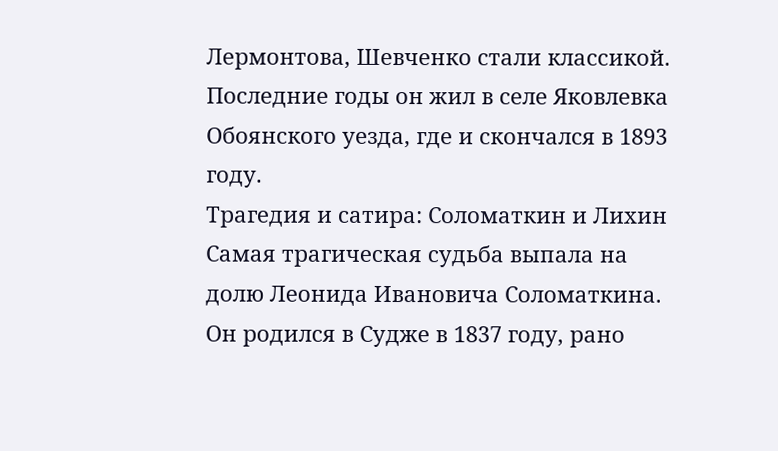Лермонтова, Шевченко стали классикой. Последние годы он жил в селе Яковлевка Обоянского уезда, где и скончался в 1893 году.
Трагедия и сатира: Соломаткин и Лихин
Самая трагическая судьба выпала на долю Леонида Ивановича Соломаткина. Он родился в Судже в 1837 году, рано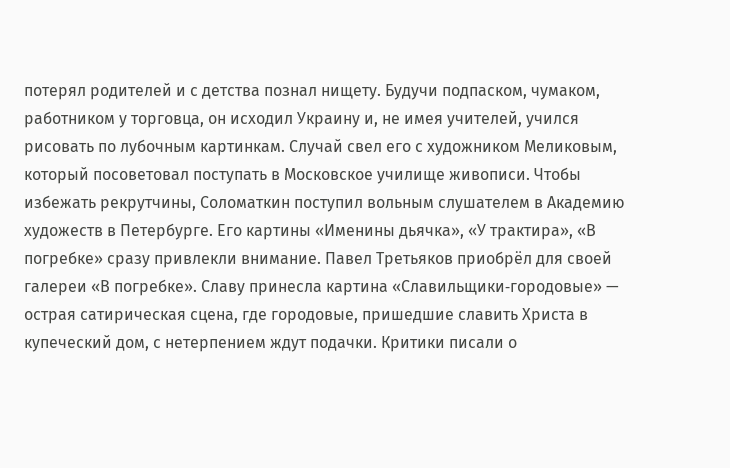потерял родителей и с детства познал нищету. Будучи подпаском, чумаком, работником у торговца, он исходил Украину и, не имея учителей, учился рисовать по лубочным картинкам. Случай свел его с художником Меликовым, который посоветовал поступать в Московское училище живописи. Чтобы избежать рекрутчины, Соломаткин поступил вольным слушателем в Академию художеств в Петербурге. Его картины «Именины дьячка», «У трактира», «В погребке» сразу привлекли внимание. Павел Третьяков приобрёл для своей галереи «В погребке». Славу принесла картина «Славильщики‑городовые» — острая сатирическая сцена, где городовые, пришедшие славить Христа в купеческий дом, с нетерпением ждут подачки. Критики писали о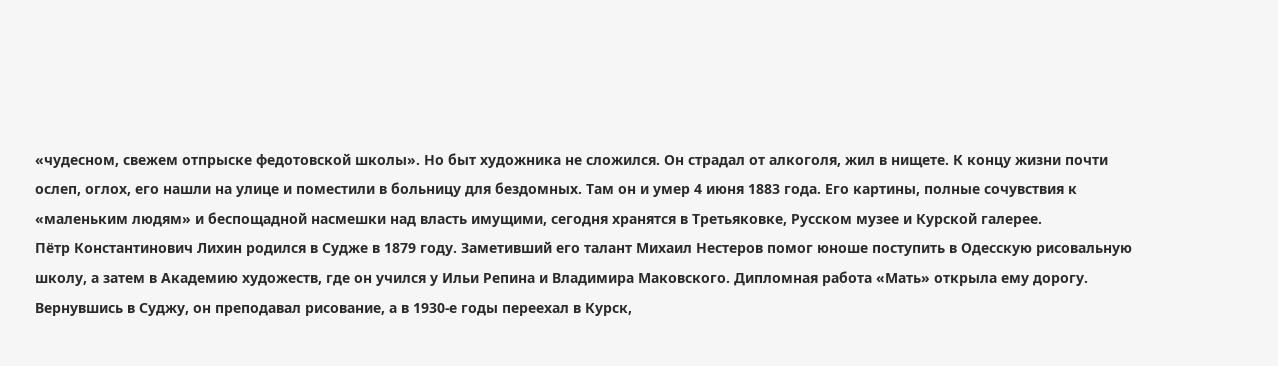«чудесном, свежем отпрыске федотовской школы». Но быт художника не сложился. Он страдал от алкоголя, жил в нищете. К концу жизни почти ослеп, оглох, его нашли на улице и поместили в больницу для бездомных. Там он и умер 4 июня 1883 года. Его картины, полные сочувствия к «маленьким людям» и беспощадной насмешки над власть имущими, сегодня хранятся в Третьяковке, Русском музее и Курской галерее.
Пётр Константинович Лихин родился в Судже в 1879 году. Заметивший его талант Михаил Нестеров помог юноше поступить в Одесскую рисовальную школу, а затем в Академию художеств, где он учился у Ильи Репина и Владимира Маковского. Дипломная работа «Мать» открыла ему дорогу. Вернувшись в Суджу, он преподавал рисование, а в 1930‑е годы переехал в Курск,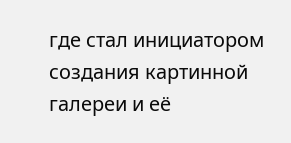где стал инициатором создания картинной галереи и её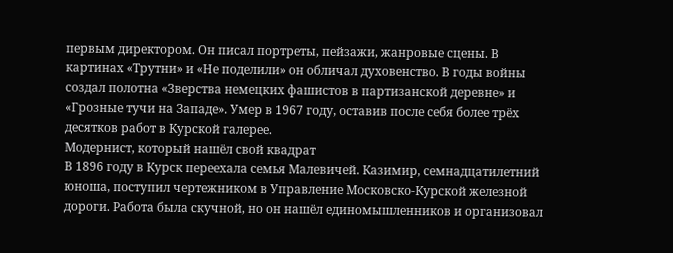первым директором. Он писал портреты, пейзажи, жанровые сцены. В картинах «Трутни» и «Не поделили» он обличал духовенство. В годы войны создал полотна «Зверства немецких фашистов в партизанской деревне» и «Грозные тучи на Западе». Умер в 1967 году, оставив после себя более трёх десятков работ в Курской галерее.
Модернист, который нашёл свой квадрат
В 1896 году в Курск переехала семья Малевичей. Казимир, семнадцатилетний юноша, поступил чертежником в Управление Московско‑Курской железной дороги. Работа была скучной, но он нашёл единомышленников и организовал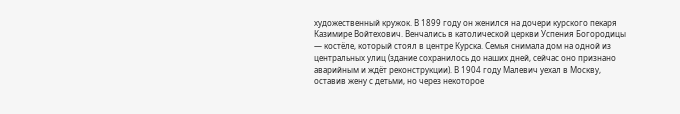художественный кружок. В 1899 году он женился на дочери курского пекаря Казимире Войтехович. Венчались в католической церкви Успения Богородицы — костёле, который стоял в центре Курска. Семья снимала дом на одной из центральных улиц (здание сохранилось до наших дней, сейчас оно признано аварийным и ждёт реконструкции). В 1904 году Малевич уехал в Москву, оставив жену с детьми, но через некоторое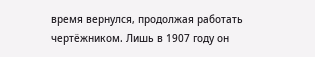время вернулся, продолжая работать чертёжником. Лишь в 1907 году он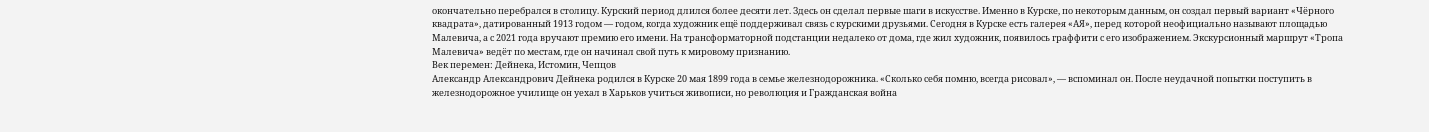окончательно перебрался в столицу. Курский период длился более десяти лет. Здесь он сделал первые шаги в искусстве. Именно в Курске, по некоторым данным, он создал первый вариант «Чёрного квадрата», датированный 1913 годом — годом, когда художник ещё поддерживал связь с курскими друзьями. Сегодня в Курске есть галерея «АЯ», перед которой неофициально называют площадью Малевича, а с 2021 года вручают премию его имени. На трансформаторной подстанции недалеко от дома, где жил художник, появилось граффити с его изображением. Экскурсионный маршрут «Тропа Малевича» ведёт по местам, где он начинал свой путь к мировому признанию.
Век перемен: Дейнека, Истомин, Чепцов
Александр Александрович Дейнека родился в Курске 20 мая 1899 года в семье железнодорожника. «Сколько себя помню, всегда рисовал», — вспоминал он. После неудачной попытки поступить в железнодорожное училище он уехал в Харьков учиться живописи, но революция и Гражданская война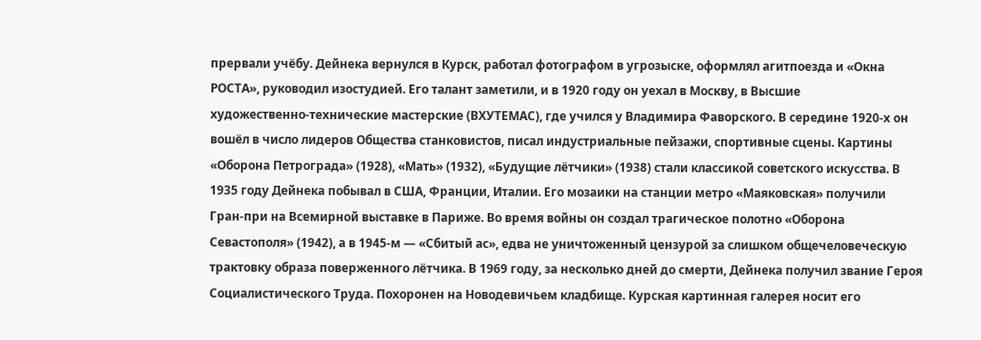прервали учёбу. Дейнека вернулся в Курск, работал фотографом в угрозыске, оформлял агитпоезда и «Окна РОСТА», руководил изостудией. Его талант заметили, и в 1920 году он уехал в Москву, в Высшие художественно‑технические мастерские (ВХУТЕМАС), где учился у Владимира Фаворского. В середине 1920‑х он вошёл в число лидеров Общества станковистов, писал индустриальные пейзажи, спортивные сцены. Картины «Оборона Петрограда» (1928), «Мать» (1932), «Будущие лётчики» (1938) стали классикой советского искусства. В 1935 году Дейнека побывал в США, Франции, Италии. Его мозаики на станции метро «Маяковская» получили Гран‑при на Всемирной выставке в Париже. Во время войны он создал трагическое полотно «Оборона Севастополя» (1942), а в 1945‑м — «Сбитый ас», едва не уничтоженный цензурой за слишком общечеловеческую трактовку образа поверженного лётчика. В 1969 году, за несколько дней до смерти, Дейнека получил звание Героя Социалистического Труда. Похоронен на Новодевичьем кладбище. Курская картинная галерея носит его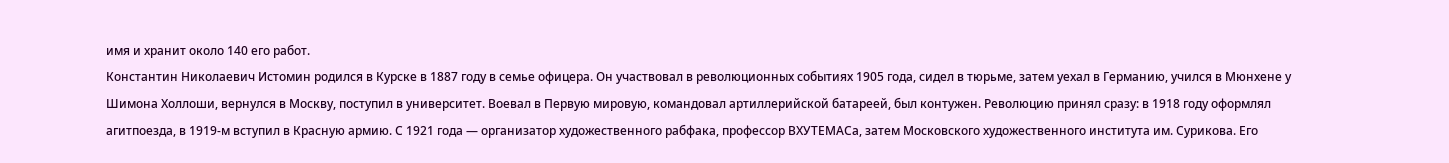имя и хранит около 140 его работ.
Константин Николаевич Истомин родился в Курске в 1887 году в семье офицера. Он участвовал в революционных событиях 1905 года, сидел в тюрьме, затем уехал в Германию, учился в Мюнхене у Шимона Холлоши, вернулся в Москву, поступил в университет. Воевал в Первую мировую, командовал артиллерийской батареей, был контужен. Революцию принял сразу: в 1918 году оформлял агитпоезда, в 1919‑м вступил в Красную армию. С 1921 года — организатор художественного рабфака, профессор ВХУТЕМАСа, затем Московского художественного института им. Сурикова. Его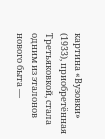картина «Вузовки» (1933), приобретённая Третьяковкой, стала одним из эталонов нового быта —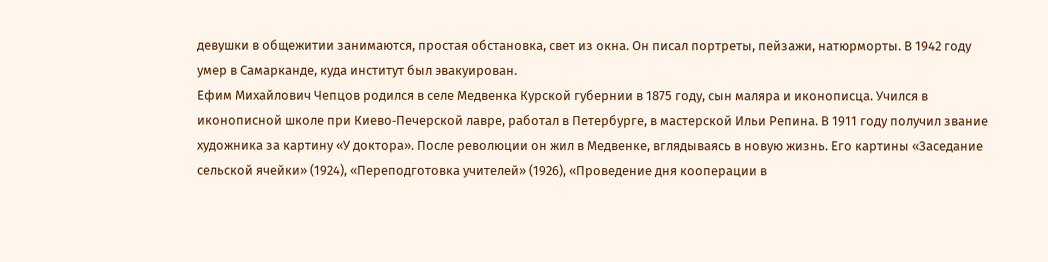девушки в общежитии занимаются, простая обстановка, свет из окна. Он писал портреты, пейзажи, натюрморты. В 1942 году умер в Самарканде, куда институт был эвакуирован.
Ефим Михайлович Чепцов родился в селе Медвенка Курской губернии в 1875 году, сын маляра и иконописца. Учился в иконописной школе при Киево‑Печерской лавре, работал в Петербурге, в мастерской Ильи Репина. В 1911 году получил звание художника за картину «У доктора». После революции он жил в Медвенке, вглядываясь в новую жизнь. Его картины «Заседание сельской ячейки» (1924), «Переподготовка учителей» (1926), «Проведение дня кооперации в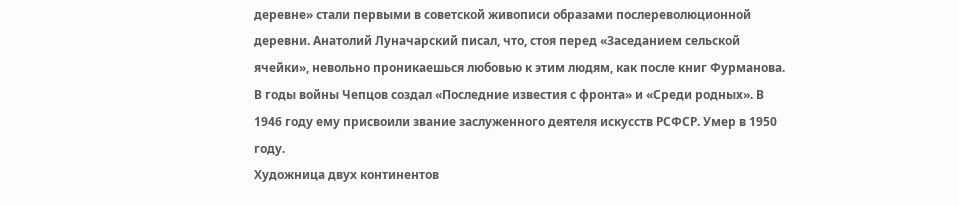деревне» стали первыми в советской живописи образами послереволюционной деревни. Анатолий Луначарский писал, что, стоя перед «Заседанием сельской ячейки», невольно проникаешься любовью к этим людям, как после книг Фурманова. В годы войны Чепцов создал «Последние известия с фронта» и «Среди родных». В 1946 году ему присвоили звание заслуженного деятеля искусств РСФСР. Умер в 1950 году.
Художница двух континентов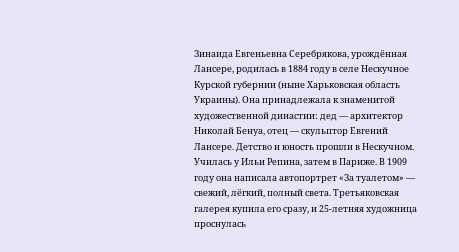Зинаида Евгеньевна Серебрякова, урождённая Лансере, родилась в 1884 году в селе Нескучное Курской губернии (ныне Харьковская область Украины). Она принадлежала к знаменитой художественной династии: дед — архитектор Николай Бенуа, отец — скульптор Евгений Лансере. Детство и юность прошли в Нескучном. Училась у Ильи Репина, затем в Париже. В 1909 году она написала автопортрет «За туалетом» — свежий, лёгкий, полный света. Третьяковская галерея купила его сразу, и 25‑летняя художница проснулась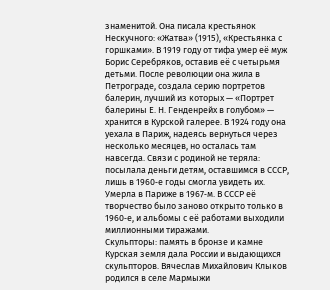знаменитой. Она писала крестьянок Нескучного: «Жатва» (1915), «Крестьянка с горшками». В 1919 году от тифа умер её муж Борис Серебряков, оставив её с четырьмя детьми. После революции она жила в Петрограде, создала серию портретов балерин, лучший из которых — «Портрет балерины Е. Н. Генденрейх в голубом» — хранится в Курской галерее. В 1924 году она уехала в Париж, надеясь вернуться через несколько месяцев, но осталась там навсегда. Связи с родиной не теряла: посылала деньги детям, оставшимся в СССР, лишь в 1960‑е годы смогла увидеть их. Умерла в Париже в 1967‑м. В СССР её творчество было заново открыто только в 1960‑е, и альбомы с её работами выходили миллионными тиражами.
Скульпторы: память в бронзе и камне
Курская земля дала России и выдающихся скульпторов. Вячеслав Михайлович Клыков родился в селе Мармыжи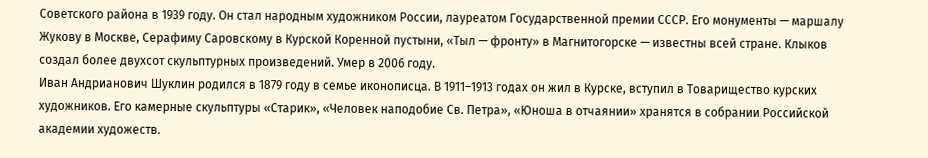Советского района в 1939 году. Он стал народным художником России, лауреатом Государственной премии СССР. Его монументы — маршалу Жукову в Москве, Серафиму Саровскому в Курской Коренной пустыни, «Тыл — фронту» в Магнитогорске — известны всей стране. Клыков создал более двухсот скульптурных произведений. Умер в 2006 году.
Иван Андрианович Шуклин родился в 1879 году в семье иконописца. В 1911–1913 годах он жил в Курске, вступил в Товарищество курских художников. Его камерные скульптуры «Старик», «Человек наподобие Св. Петра», «Юноша в отчаянии» хранятся в собрании Российской академии художеств.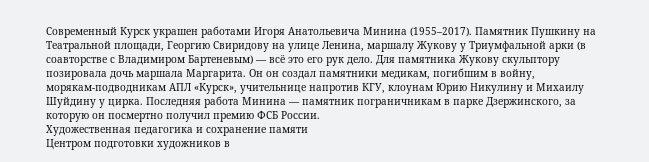Современный Курск украшен работами Игоря Анатольевича Минина (1955–2017). Памятник Пушкину на Театральной площади, Георгию Свиридову на улице Ленина, маршалу Жукову у Триумфальной арки (в соавторстве с Владимиром Бартеневым) — всё это его рук дело. Для памятника Жукову скульптору позировала дочь маршала Маргарита. Он он создал памятники медикам, погибшим в войну, морякам‑подводникам АПЛ «Курск», учительнице напротив КГУ, клоунам Юрию Никулину и Михаилу Шуйдину у цирка. Последняя работа Минина — памятник пограничникам в парке Дзержинского, за которую он посмертно получил премию ФСБ России.
Художественная педагогика и сохранение памяти
Центром подготовки художников в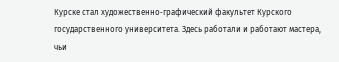Курске стал художественно‑графический факультет Курского государственного университета. Здесь работали и работают мастера, чьи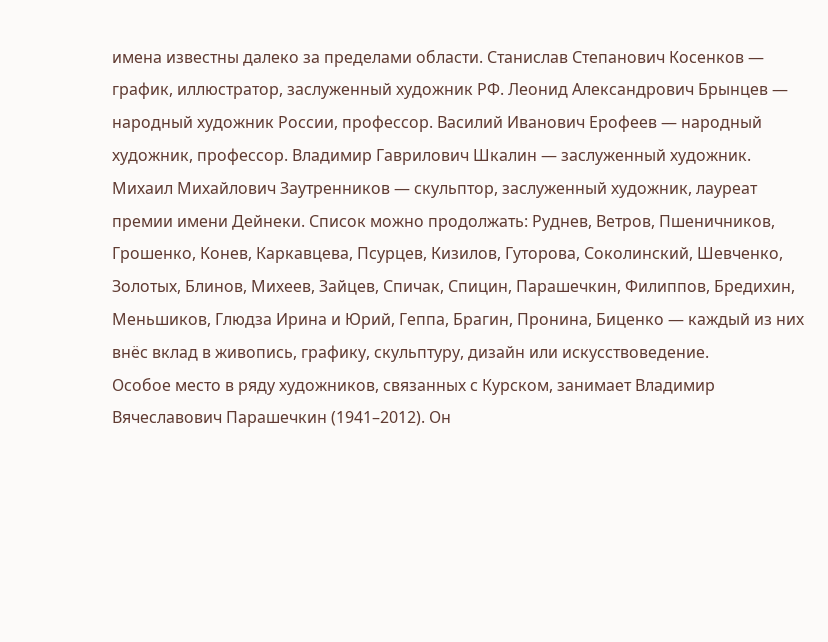имена известны далеко за пределами области. Станислав Степанович Косенков — график, иллюстратор, заслуженный художник РФ. Леонид Александрович Брынцев — народный художник России, профессор. Василий Иванович Ерофеев — народный художник, профессор. Владимир Гаврилович Шкалин — заслуженный художник. Михаил Михайлович Заутренников — скульптор, заслуженный художник, лауреат премии имени Дейнеки. Список можно продолжать: Руднев, Ветров, Пшеничников, Грошенко, Конев, Каркавцева, Псурцев, Кизилов, Гуторова, Соколинский, Шевченко, Золотых, Блинов, Михеев, Зайцев, Спичак, Спицин, Парашечкин, Филиппов, Бредихин, Меньшиков, Глюдза Ирина и Юрий, Геппа, Брагин, Пронина, Биценко — каждый из них внёс вклад в живопись, графику, скульптуру, дизайн или искусствоведение.
Особое место в ряду художников, связанных с Курском, занимает Владимир Вячеславович Парашечкин (1941–2012). Он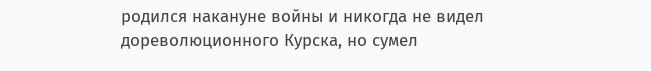родился накануне войны и никогда не видел дореволюционного Курска, но сумел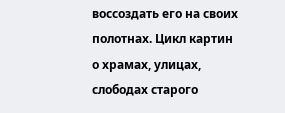воссоздать его на своих полотнах. Цикл картин о храмах, улицах, слободах старого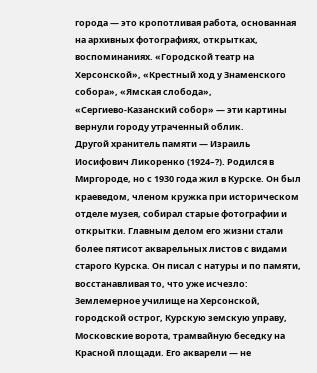города — это кропотливая работа, основанная на архивных фотографиях, открытках, воспоминаниях. «Городской театр на Херсонской», «Крестный ход у Знаменского собора», «Ямская слобода», «Сергиево‑Казанский собор» — эти картины вернули городу утраченный облик.
Другой хранитель памяти — Израиль Иосифович Ликоренко (1924–?). Родился в Миргороде, но с 1930 года жил в Курске. Он был краеведом, членом кружка при историческом отделе музея, собирал старые фотографии и открытки. Главным делом его жизни стали более пятисот акварельных листов с видами старого Курска. Он писал с натуры и по памяти, восстанавливая то, что уже исчезло: Землемерное училище на Херсонской, городской острог, Курскую земскую управу, Московские ворота, трамвайную беседку на Красной площади. Его акварели — не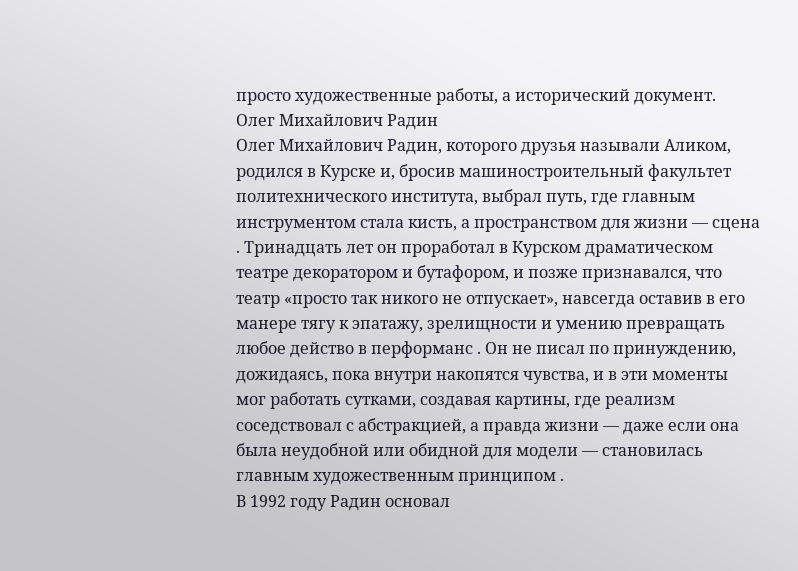просто художественные работы, а исторический документ.
Олег Михайлович Радин
Олег Михайлович Радин, которого друзья называли Аликом, родился в Курске и, бросив машиностроительный факультет политехнического института, выбрал путь, где главным инструментом стала кисть, а пространством для жизни — сцена . Тринадцать лет он проработал в Курском драматическом театре декоратором и бутафором, и позже признавался, что театр «просто так никого не отпускает», навсегда оставив в его манере тягу к эпатажу, зрелищности и умению превращать любое действо в перформанс . Он не писал по принуждению, дожидаясь, пока внутри накопятся чувства, и в эти моменты мог работать сутками, создавая картины, где реализм соседствовал с абстракцией, а правда жизни — даже если она была неудобной или обидной для модели — становилась главным художественным принципом .
В 1992 году Радин основал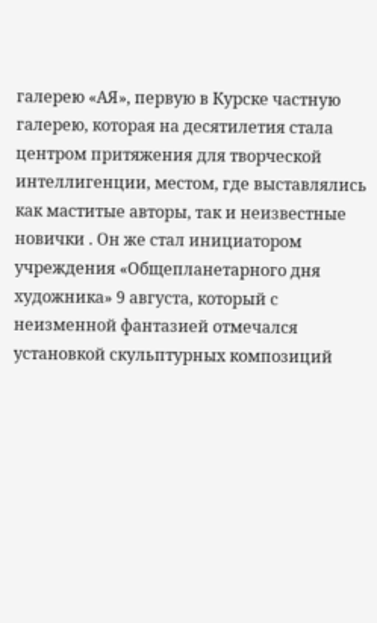галерею «АЯ», первую в Курске частную галерею, которая на десятилетия стала центром притяжения для творческой интеллигенции, местом, где выставлялись как маститые авторы, так и неизвестные новички . Он же стал инициатором учреждения «Общепланетарного дня художника» 9 августа, который с неизменной фантазией отмечался установкой скульптурных композиций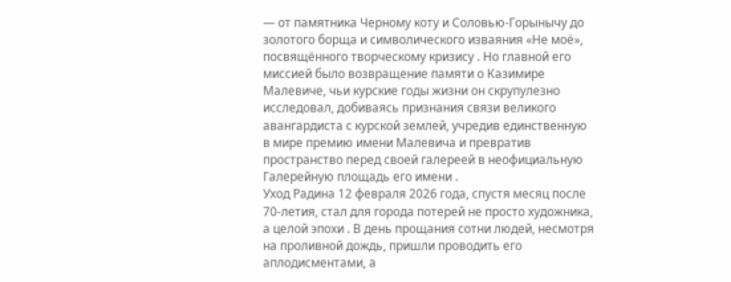— от памятника Черному коту и Соловью-Горынычу до золотого борща и символического изваяния «Не моё», посвящённого творческому кризису . Но главной его миссией было возвращение памяти о Казимире Малевиче, чьи курские годы жизни он скрупулезно исследовал, добиваясь признания связи великого авангардиста с курской землей, учредив единственную в мире премию имени Малевича и превратив пространство перед своей галереей в неофициальную Галерейную площадь его имени .
Уход Радина 12 февраля 2026 года, спустя месяц после 70-летия, стал для города потерей не просто художника, а целой эпохи . В день прощания сотни людей, несмотря на проливной дождь, пришли проводить его аплодисментами, а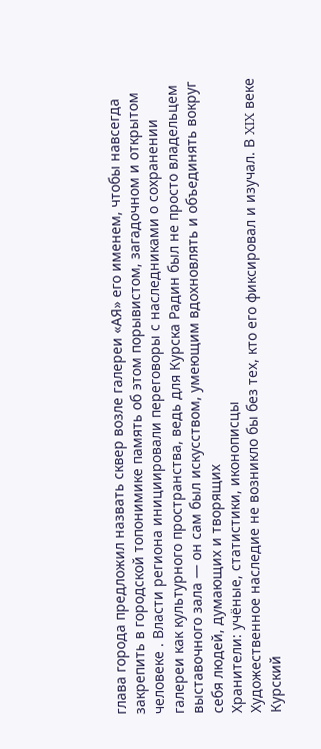глава города предложил назвать сквер возле галереи «АЯ» его именем, чтобы навсегда закрепить в городской топонимике память об этом порывистом, загадочном и открытом человеке . Власти региона инициировали переговоры с наследниками о сохранении галереи как культурного пространства, ведь для Курска Радин был не просто владельцем выставочного зала — он сам был искусством, умеющим вдохновлять и объединять вокруг себя людей, думающих и творящих
Хранители: учёные, статистики, иконописцы
Художественное наследие не возникло бы без тех, кто его фиксировал и изучал. В XIX веке Курский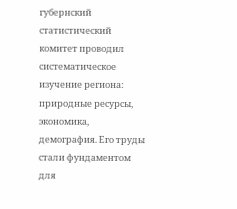губернский статистический комитет проводил систематическое изучение региона: природные ресурсы, экономика, демография. Его труды стали фундаментом для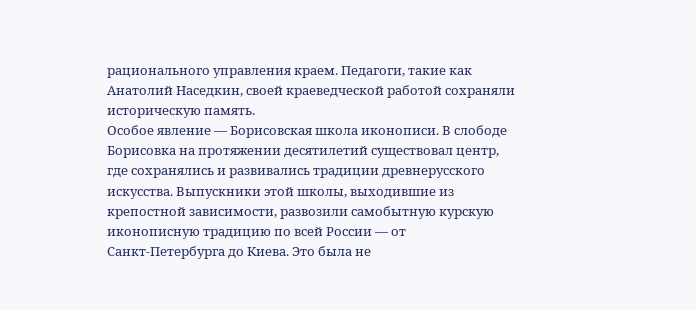рационального управления краем. Педагоги, такие как Анатолий Наседкин, своей краеведческой работой сохраняли историческую память.
Особое явление — Борисовская школа иконописи. В слободе Борисовка на протяжении десятилетий существовал центр, где сохранялись и развивались традиции древнерусского искусства. Выпускники этой школы, выходившие из крепостной зависимости, развозили самобытную курскую иконописную традицию по всей России — от Санкт‑Петербурга до Киева. Это была не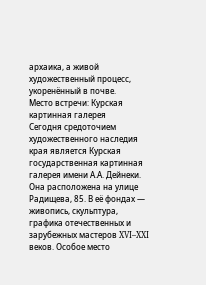архаика, а живой художественный процесс, укоренённый в почве.
Место встречи: Курская картинная галерея
Сегодня средоточием художественного наследия края является Курская государственная картинная галерея имени А.А. Дейнеки. Она расположена на улице Радищева, 85. В её фондах — живопись, скульптура, графика отечественных и зарубежных мастеров XVI–XXI веков. Особое место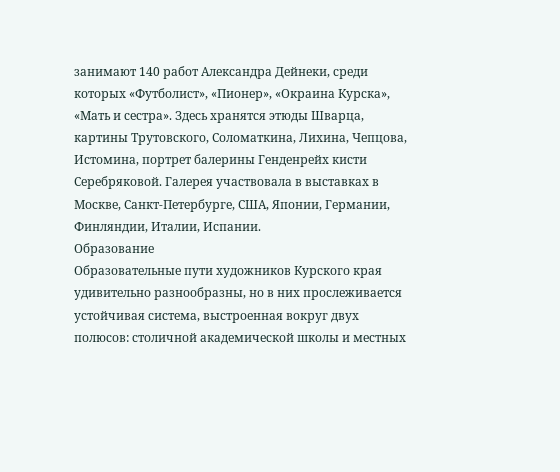занимают 140 работ Александра Дейнеки, среди которых «Футболист», «Пионер», «Окраина Курска», «Мать и сестра». Здесь хранятся этюды Шварца, картины Трутовского, Соломаткина, Лихина, Чепцова, Истомина, портрет балерины Генденрейх кисти Серебряковой. Галерея участвовала в выставках в Москве, Санкт‑Петербурге, США, Японии, Германии, Финляндии, Италии, Испании.
Образование
Образовательные пути художников Курского края удивительно разнообразны, но в них прослеживается устойчивая система, выстроенная вокруг двух полюсов: столичной академической школы и местных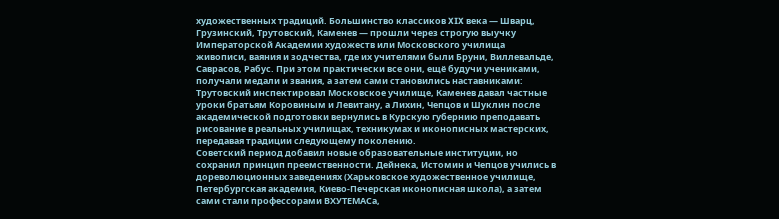художественных традиций. Большинство классиков XIX века — Шварц, Грузинский, Трутовский, Каменев — прошли через строгую выучку Императорской Академии художеств или Московского училища живописи, ваяния и зодчества, где их учителями были Бруни, Виллевальде, Саврасов, Рабус. При этом практически все они, ещё будучи учениками, получали медали и звания, а затем сами становились наставниками: Трутовский инспектировал Московское училище, Каменев давал частные уроки братьям Коровиным и Левитану, а Лихин, Чепцов и Шуклин после академической подготовки вернулись в Курскую губернию преподавать рисование в реальных училищах, техникумах и иконописных мастерских, передавая традиции следующему поколению.
Советский период добавил новые образовательные институции, но сохранил принцип преемственности. Дейнека, Истомин и Чепцов учились в дореволюционных заведениях (Харьковское художественное училище, Петербургская академия, Киево-Печерская иконописная школа), а затем сами стали профессорами ВХУТЕМАСа,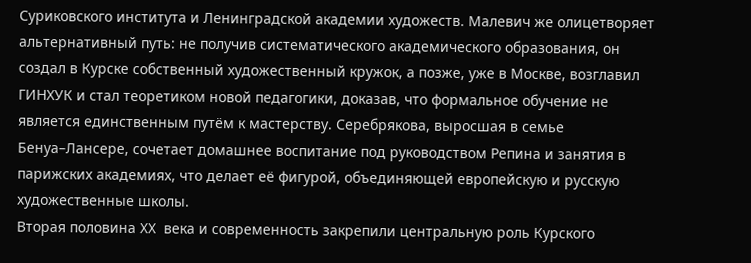Суриковского института и Ленинградской академии художеств. Малевич же олицетворяет альтернативный путь: не получив систематического академического образования, он создал в Курске собственный художественный кружок, а позже, уже в Москве, возглавил ГИНХУК и стал теоретиком новой педагогики, доказав, что формальное обучение не является единственным путём к мастерству. Серебрякова, выросшая в семье Бенуа–Лансере, сочетает домашнее воспитание под руководством Репина и занятия в парижских академиях, что делает её фигурой, объединяющей европейскую и русскую художественные школы.
Вторая половина XX века и современность закрепили центральную роль Курского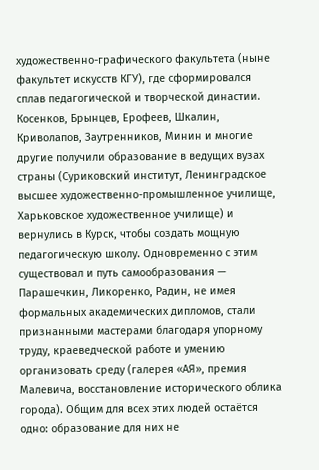художественно-графического факультета (ныне факультет искусств КГУ), где сформировался сплав педагогической и творческой династии. Косенков, Брынцев, Ерофеев, Шкалин, Криволапов, Заутренников, Минин и многие другие получили образование в ведущих вузах страны (Суриковский институт, Ленинградское высшее художественно-промышленное училище, Харьковское художественное училище) и вернулись в Курск, чтобы создать мощную педагогическую школу. Одновременно с этим существовал и путь самообразования — Парашечкин, Ликоренко, Радин, не имея формальных академических дипломов, стали признанными мастерами благодаря упорному труду, краеведческой работе и умению организовать среду (галерея «АЯ», премия Малевича, восстановление исторического облика города). Общим для всех этих людей остаётся одно: образование для них не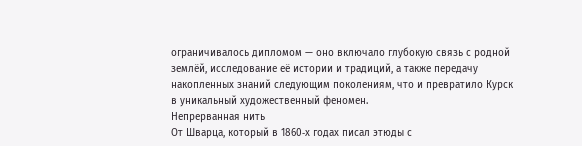ограничивалось дипломом — оно включало глубокую связь с родной землёй, исследование её истории и традиций, а также передачу накопленных знаний следующим поколениям, что и превратило Курск в уникальный художественный феномен.
Непрерванная нить
От Шварца, который в 1860‑х годах писал этюды с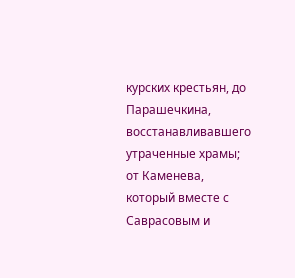курских крестьян, до Парашечкина, восстанавливавшего утраченные храмы; от Каменева, который вместе с Саврасовым и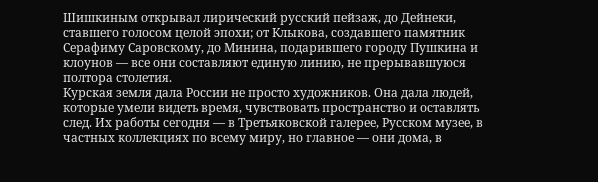Шишкиным открывал лирический русский пейзаж, до Дейнеки, ставшего голосом целой эпохи; от Клыкова, создавшего памятник Серафиму Саровскому, до Минина, подарившего городу Пушкина и клоунов — все они составляют единую линию, не прерывавшуюся полтора столетия.
Курская земля дала России не просто художников. Она дала людей, которые умели видеть время, чувствовать пространство и оставлять след. Их работы сегодня — в Третьяковской галерее, Русском музее, в частных коллекциях по всему миру, но главное — они дома, в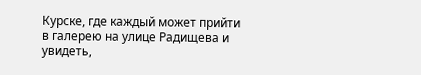Курске, где каждый может прийти в галерею на улице Радищева и увидеть,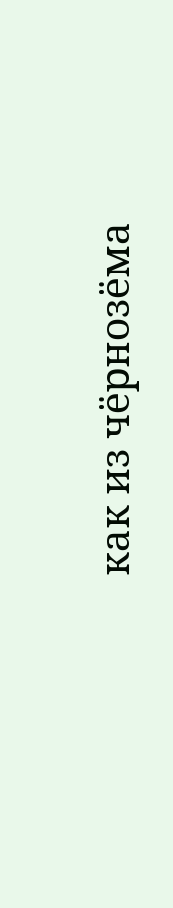как из чёрнозёма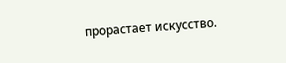прорастает искусство.